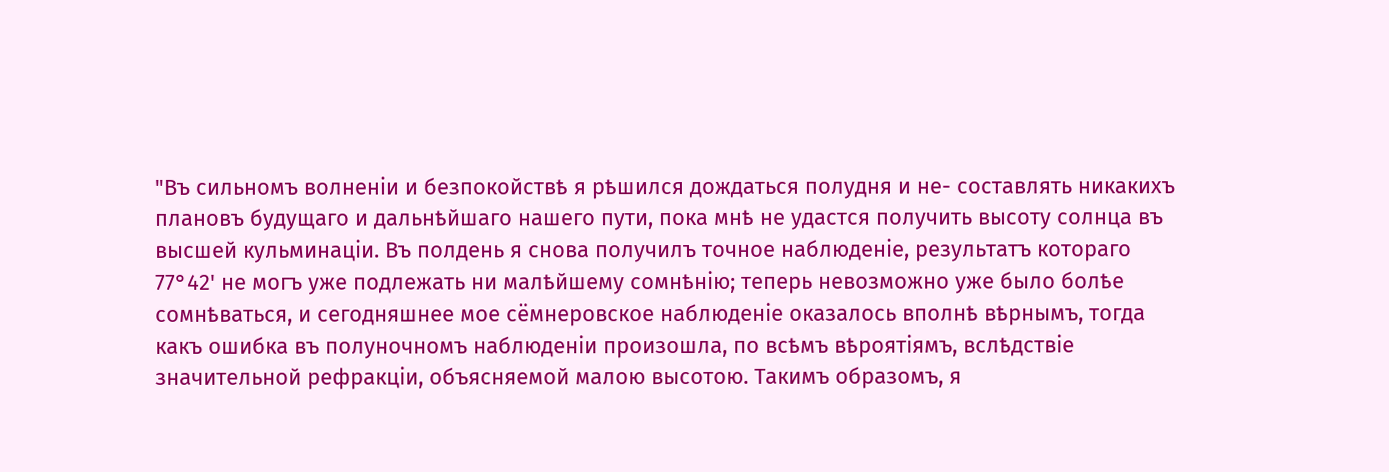"Въ сильномъ волненіи и безпокойствѣ я рѣшился дождаться полудня и не- составлять никакихъ плановъ будущаго и дальнѣйшаго нашего пути, пока мнѣ не удастся получить высоту солнца въ высшей кульминаціи. Въ полдень я снова получилъ точное наблюденіе, результатъ котораго 77°42' не могъ уже подлежать ни малѣйшему сомнѣнію; теперь невозможно уже было болѣе сомнѣваться, и сегодняшнее мое сёмнеровское наблюденіе оказалось вполнѣ вѣрнымъ, тогда какъ ошибка въ полуночномъ наблюденіи произошла, по всѣмъ вѣроятіямъ, вслѣдствіе значительной рефракціи, объясняемой малою высотою. Такимъ образомъ, я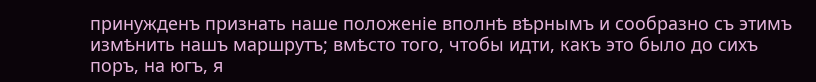принужденъ признать наше положеніе вполнѣ вѣрнымъ и сообразно съ этимъ измѣнить нашъ маршрутъ; вмѣсто того, чтобы идти, какъ это было до сихъ поръ, на югъ, я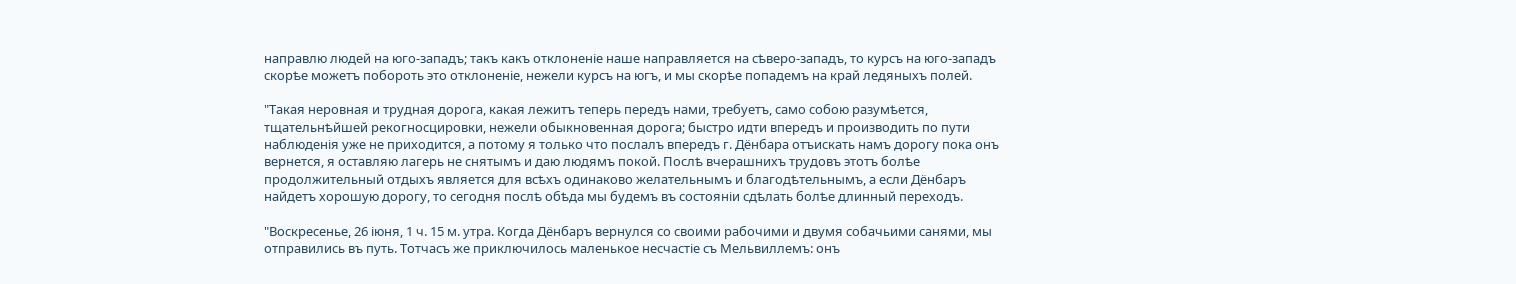направлю людей на юго-западъ; такъ какъ отклоненіе наше направляется на сѣверо-западъ, то курсъ на юго-западъ скорѣе можетъ побороть это отклоненіе, нежели курсъ на югъ, и мы скорѣе попадемъ на край ледяныхъ полей.

"Такая неровная и трудная дорога, какая лежитъ теперь передъ нами, требуетъ, само собою разумѣется, тщательнѣйшей рекогносцировки, нежели обыкновенная дорога; быстро идти впередъ и производить по пути наблюденія уже не приходится, а потому я только что послалъ впередъ г. Дёнбара отъискать намъ дорогу пока онъ вернется, я оставляю лагерь не снятымъ и даю людямъ покой. Послѣ вчерашнихъ трудовъ этотъ болѣе продолжительный отдыхъ является для всѣхъ одинаково желательнымъ и благодѣтельнымъ, а если Дёнбаръ найдетъ хорошую дорогу, то сегодня послѣ обѣда мы будемъ въ состояніи сдѣлать болѣе длинный переходъ.

"Воскресенье, 26 іюня, 1 ч. 15 м. утра. Когда Дёнбаръ вернулся со своими рабочими и двумя собачьими санями, мы отправились въ путь. Тотчасъ же приключилось маленькое несчастіе съ Мельвиллемъ: онъ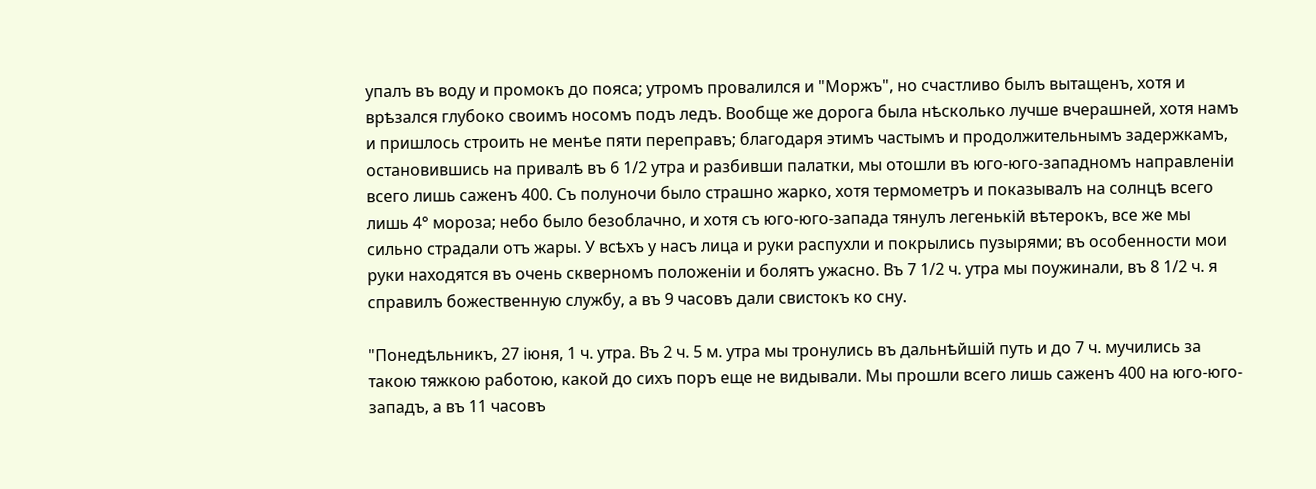упалъ въ воду и промокъ до пояса; утромъ провалился и "Моржъ", но счастливо былъ вытащенъ, хотя и врѣзался глубоко своимъ носомъ подъ ледъ. Вообще же дорога была нѣсколько лучше вчерашней, хотя намъ и пришлось строить не менѣе пяти переправъ; благодаря этимъ частымъ и продолжительнымъ задержкамъ, остановившись на привалѣ въ 6 1/2 утра и разбивши палатки, мы отошли въ юго-юго-западномъ направленіи всего лишь саженъ 400. Съ полуночи было страшно жарко, хотя термометръ и показывалъ на солнцѣ всего лишь 4° мороза; небо было безоблачно, и хотя съ юго-юго-запада тянулъ легенькій вѣтерокъ, все же мы сильно страдали отъ жары. У всѣхъ у насъ лица и руки распухли и покрылись пузырями; въ особенности мои руки находятся въ очень скверномъ положеніи и болятъ ужасно. Въ 7 1/2 ч. утра мы поужинали, въ 8 1/2 ч. я справилъ божественную службу, а въ 9 часовъ дали свистокъ ко сну.

"Понедѣльникъ, 27 іюня, 1 ч. утра. Въ 2 ч. 5 м. утра мы тронулись въ дальнѣйшій путь и до 7 ч. мучились за такою тяжкою работою, какой до сихъ поръ еще не видывали. Мы прошли всего лишь саженъ 400 на юго-юго-западъ, а въ 11 часовъ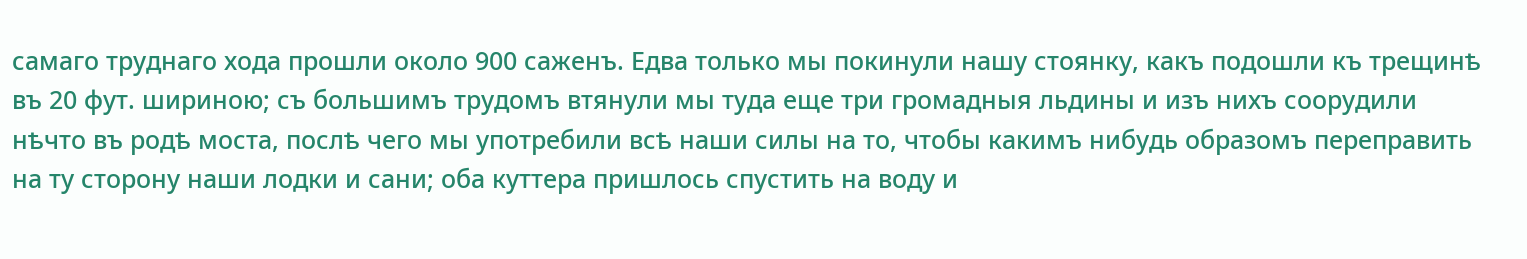самаго труднаго хода прошли около 900 саженъ. Едва только мы покинули нашу стоянку, какъ подошли къ трещинѣ въ 20 фут. шириною; съ большимъ трудомъ втянули мы туда еще три громадныя льдины и изъ нихъ соорудили нѣчто въ родѣ моста, послѣ чего мы употребили всѣ наши силы на то, чтобы какимъ нибудь образомъ переправить на ту сторону наши лодки и сани; оба куттера пришлось спустить на воду и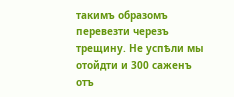такимъ образомъ перевезти черезъ трещину. Не успѣли мы отойдти и 300 саженъ отъ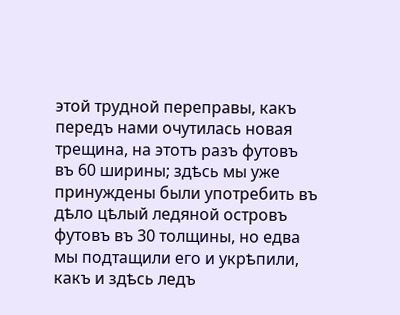этой трудной переправы, какъ передъ нами очутилась новая трещина, на этотъ разъ футовъ въ 60 ширины; здѣсь мы уже принуждены были употребить въ дѣло цѣлый ледяной островъ футовъ въ 30 толщины, но едва мы подтащили его и укрѣпили, какъ и здѣсь ледъ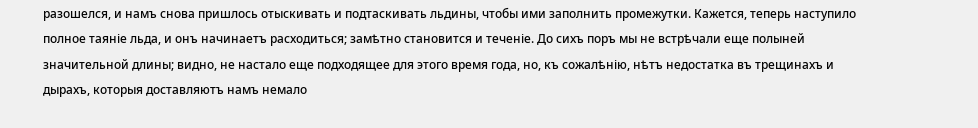разошелся, и намъ снова пришлось отыскивать и подтаскивать льдины, чтобы ими заполнить промежутки. Кажется, теперь наступило полное таяніе льда, и онъ начинаетъ расходиться; замѣтно становится и теченіе. До сихъ поръ мы не встрѣчали еще полыней значительной длины; видно, не настало еще подходящее для этого время года, но, къ сожалѣнію, нѣтъ недостатка въ трещинахъ и дырахъ, которыя доставляютъ намъ немало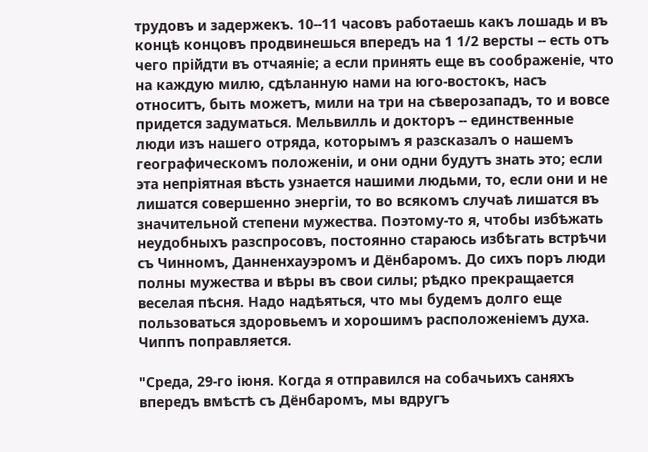трудовъ и задержекъ. 10--11 часовъ работаешь какъ лошадь и въ концѣ концовъ продвинешься впередъ на 1 1/2 версты -- есть отъ чего прійдти въ отчаяніе; а если принять еще въ соображеніе, что на каждую милю, сдѣланную нами на юго-востокъ, насъ относитъ, быть можетъ, мили на три на сѣверозападъ, то и вовсе придется задуматься. Мельвилль и докторъ -- единственные люди изъ нашего отряда, которымъ я разсказалъ о нашемъ географическомъ положеніи, и они одни будутъ знать это; если эта непріятная вѣсть узнается нашими людьми, то, если они и не лишатся совершенно энергіи, то во всякомъ случаѣ лишатся въ значительной степени мужества. Поэтому-то я, чтобы избѣжать неудобныхъ разспросовъ, постоянно стараюсь избѣгать встрѣчи съ Чинномъ, Данненхауэромъ и Дёнбаромъ. До сихъ поръ люди полны мужества и вѣры въ свои силы; рѣдко прекращается веселая пѣсня. Надо надѣяться, что мы будемъ долго еще пользоваться здоровьемъ и хорошимъ расположеніемъ духа. Чиппъ поправляется.

"Среда, 29-го іюня. Когда я отправился на собачьихъ саняхъ впередъ вмѣстѣ съ Дёнбаромъ, мы вдругъ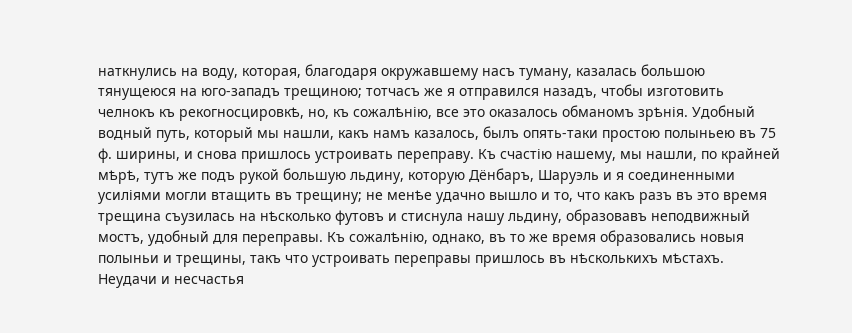наткнулись на воду, которая, благодаря окружавшему насъ туману, казалась большою тянущеюся на юго-западъ трещиною; тотчасъ же я отправился назадъ, чтобы изготовить челнокъ къ рекогносцировкѣ, но, къ сожалѣнію, все это оказалось обманомъ зрѣнія. Удобный водный путь, который мы нашли, какъ намъ казалось, былъ опять-таки простою полыньею въ 75 ф. ширины, и снова пришлось устроивать переправу. Къ счастію нашему, мы нашли, по крайней мѣрѣ, тутъ же подъ рукой большую льдину, которую Дёнбаръ, Шаруэль и я соединенными усиліями могли втащить въ трещину; не менѣе удачно вышло и то, что какъ разъ въ это время трещина съузилась на нѣсколько футовъ и стиснула нашу льдину, образовавъ неподвижный мостъ, удобный для переправы. Къ сожалѣнію, однако, въ то же время образовались новыя полыньи и трещины, такъ что устроивать переправы пришлось въ нѣсколькихъ мѣстахъ. Неудачи и несчастья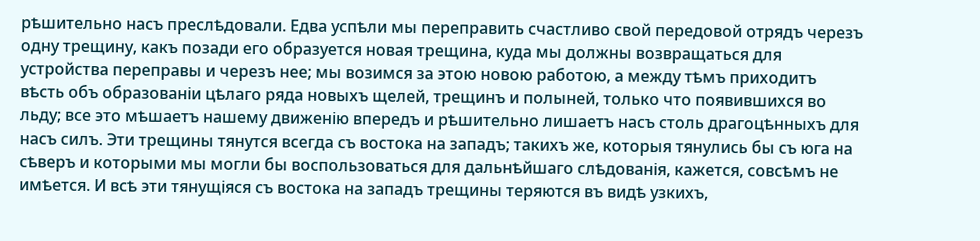рѣшительно насъ преслѣдовали. Едва успѣли мы переправить счастливо свой передовой отрядъ черезъ одну трещину, какъ позади его образуется новая трещина, куда мы должны возвращаться для устройства переправы и черезъ нее; мы возимся за этою новою работою, а между тѣмъ приходитъ вѣсть объ образованіи цѣлаго ряда новыхъ щелей, трещинъ и полыней, только что появившихся во льду; все это мѣшаетъ нашему движенію впередъ и рѣшительно лишаетъ насъ столь драгоцѣнныхъ для насъ силъ. Эти трещины тянутся всегда съ востока на западъ; такихъ же, которыя тянулись бы съ юга на сѣверъ и которыми мы могли бы воспользоваться для дальнѣйшаго слѣдованія, кажется, совсѣмъ не имѣется. И всѣ эти тянущіяся съ востока на западъ трещины теряются въ видѣ узкихъ,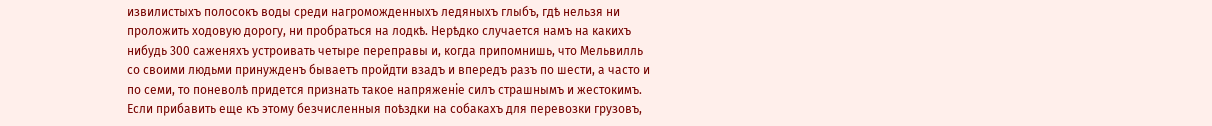извилистыхъ полосокъ воды среди нагроможденныхъ ледяныхъ глыбъ, гдѣ нельзя ни проложить ходовую дорогу, ни пробраться на лодкѣ. Нерѣдко случается намъ на какихъ нибудь 300 саженяхъ устроивать четыре переправы и, когда припомнишь, что Мельвилль со своими людьми принужденъ бываетъ пройдти взадъ и впередъ разъ по шести, а часто и по семи, то поневолѣ придется признать такое напряженіе силъ страшнымъ и жестокимъ. Если прибавить еще къ этому безчисленныя поѣздки на собакахъ для перевозки грузовъ,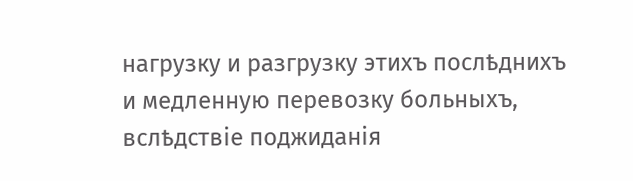нагрузку и разгрузку этихъ послѣднихъ и медленную перевозку больныхъ, вслѣдствіе поджиданія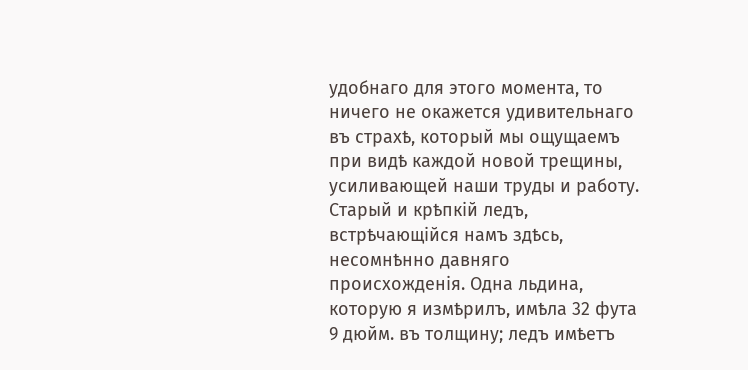удобнаго для этого момента, то ничего не окажется удивительнаго въ страхѣ, который мы ощущаемъ при видѣ каждой новой трещины, усиливающей наши труды и работу. Старый и крѣпкій ледъ, встрѣчающійся намъ здѣсь, несомнѣнно давняго происхожденія. Одна льдина, которую я измѣрилъ, имѣла 32 фута 9 дюйм. въ толщину; ледъ имѣетъ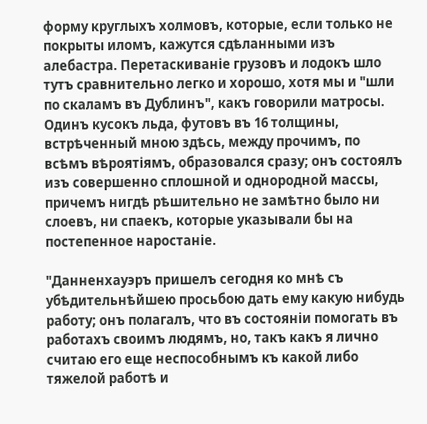форму круглыхъ холмовъ, которые, если только не покрыты иломъ, кажутся сдѣланными изъ алебастра. Перетаскиваніе грузовъ и лодокъ шло тутъ сравнительно легко и хорошо, хотя мы и "шли по скаламъ въ Дублинъ", какъ говорили матросы. Одинъ кусокъ льда, футовъ въ 16 толщины, встрѣченный мною здѣсь, между прочимъ, по всѣмъ вѣроятіямъ, образовался сразу; онъ состоялъ изъ совершенно сплошной и однородной массы, причемъ нигдѣ рѣшительно не замѣтно было ни слоевъ, ни спаекъ, которые указывали бы на постепенное наростаніе.

"Данненхауэръ пришелъ сегодня ко мнѣ съ убѣдительнѣйшею просьбою дать ему какую нибудь работу; онъ полагалъ, что въ состояніи помогать въ работахъ своимъ людямъ, но, такъ какъ я лично считаю его еще неспособнымъ къ какой либо тяжелой работѣ и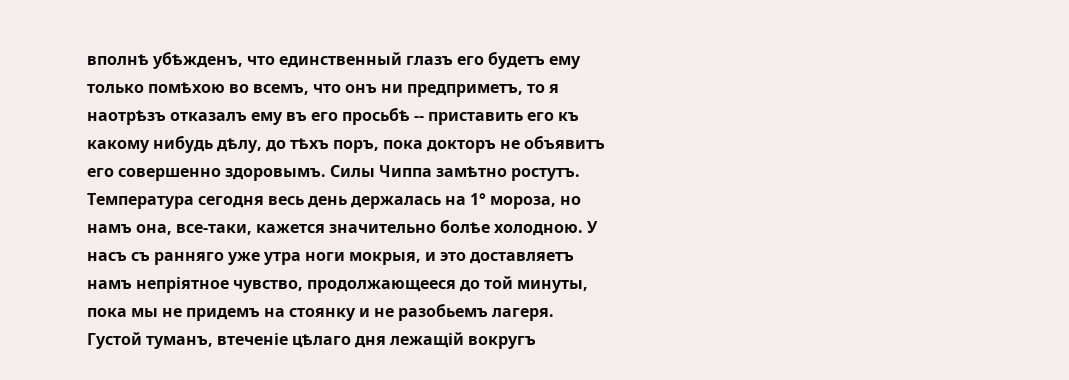вполнѣ убѣжденъ, что единственный глазъ его будетъ ему только помѣхою во всемъ, что онъ ни предприметъ, то я наотрѣзъ отказалъ ему въ его просьбѣ -- приставить его къ какому нибудь дѣлу, до тѣхъ поръ, пока докторъ не объявитъ его совершенно здоровымъ. Силы Чиппа замѣтно ростутъ. Температура сегодня весь день держалась на 1° мороза, но намъ она, все-таки, кажется значительно болѣе холодною. У насъ съ ранняго уже утра ноги мокрыя, и это доставляетъ намъ непріятное чувство, продолжающееся до той минуты, пока мы не придемъ на стоянку и не разобьемъ лагеря. Густой туманъ, втеченіе цѣлаго дня лежащій вокругъ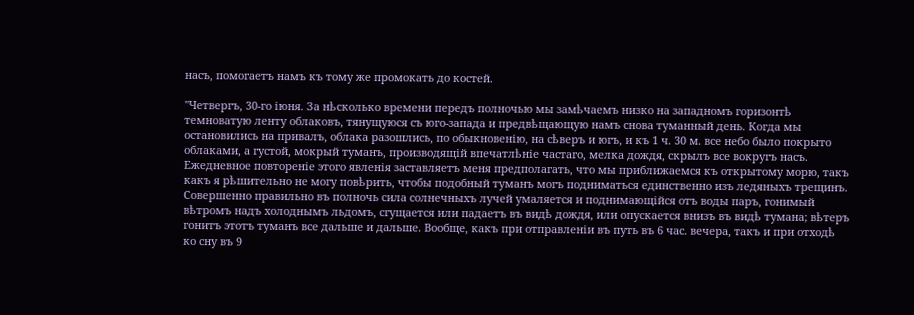насъ, помогаетъ намъ къ тому же промокать до костей.

"Четвергъ, 30-го іюня. За нѣсколько времени передъ полночью мы замѣчаемъ низко на западномъ горизонтѣ темноватую ленту облаковъ, тянущуюся съ юго-запада и предвѣщающую намъ снова туманный день. Когда мы остановились на привалъ, облака разошлись, по обыкновенію, на сѣверъ и югъ, и къ 1 ч. 30 м. все небо было покрыто облаками, а густой, мокрый туманъ, производящій впечатлѣніе частаго, мелка дождя, скрылъ все вокругъ насъ. Ежедневное повтореніе этого явленія заставляетъ меня предполагать, что мы приближаемся къ открытому морю, такъ какъ я рѣшительно не могу повѣрить, чтобы подобный туманъ могъ подниматься единственно изъ ледяныхъ трещинъ. Совершенно правильно въ полночь сила солнечныхъ лучей умаляется и поднимающійся отъ воды паръ, гонимый вѣтромъ надъ холоднымъ льдомъ, сгущается или падаетъ въ видѣ дождя, или опускается внизъ въ видѣ тумана; вѣтеръ гонитъ этотъ туманъ все дальше и дальше. Вообще, какъ при отправленіи въ путь въ 6 час. вечера, такъ и при отходѣ ко сну въ 9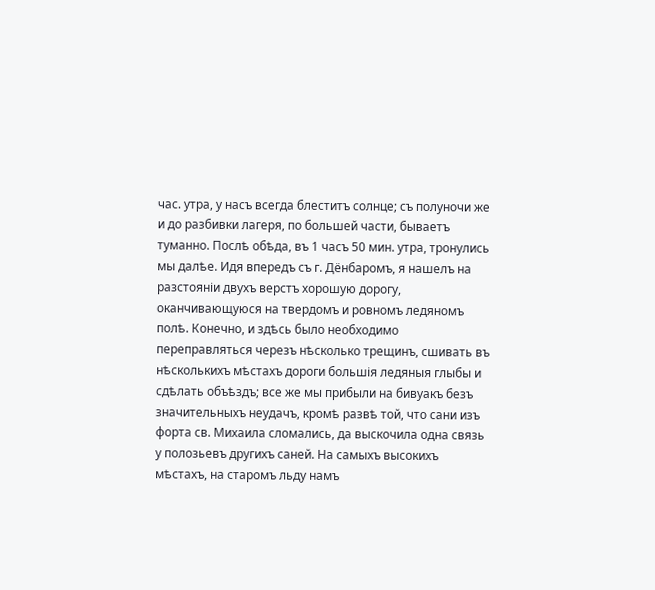час. утра, у насъ всегда блеститъ солнце; съ полуночи же и до разбивки лагеря, по большей части, бываетъ туманно. Послѣ обѣда, въ 1 часъ 50 мин. утра, тронулись мы далѣе. Идя впередъ съ г. Дёнбаромъ, я нашелъ на разстояніи двухъ верстъ хорошую дорогу, оканчивающуюся на твердомъ и ровномъ ледяномъ полѣ. Конечно, и здѣсь было необходимо переправляться черезъ нѣсколько трещинъ, сшивать въ нѣсколькихъ мѣстахъ дороги большія ледяныя глыбы и сдѣлать объѣздъ; все же мы прибыли на бивуакъ безъ значительныхъ неудачъ, кромѣ развѣ той, что сани изъ форта св. Михаила сломались, да выскочила одна связь у полозьевъ другихъ саней. На самыхъ высокихъ мѣстахъ, на старомъ льду намъ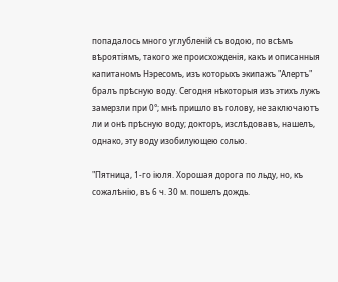попадалось много углубленій съ водою, по всѣмъ вѣроятіямъ, такого же происхожденія, какъ и описанныя капитаномъ Нэресомъ, изъ которыхъ экипажъ "Алертъ" бралъ прѣсную воду. Сегодня нѣкоторыя изъ этихъ лужъ замерзли при 0°; мнѣ пришло въ голову, не заключаютъ ли и онѣ прѣсную воду; докторъ, изслѣдовавъ, нашелъ, однако, эту воду изобилующею солью.

"Пятница, 1-го іюля. Хорошая дорога по льду, но, къ сожалѣнію, въ 6 ч. 30 м. пошелъ дождь.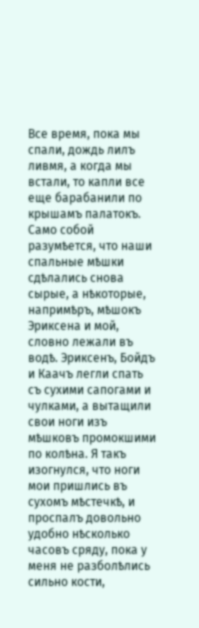Все время, пока мы спали, дождь лилъ ливмя, а когда мы встали, то капли все еще барабанили по крышамъ палатокъ. Само собой разумѣется, что наши спальные мѣшки сдѣлались снова сырые, а нѣкоторые, напримѣръ, мѣшокъ Эриксена и мой, словно лежали въ водѣ. Эриксенъ, Бойдъ и Каачъ легли спать съ сухими сапогами и чулками, а вытащили свои ноги изъ мѣшковъ промокшими по колѣна. Я такъ изогнулся, что ноги мои пришлись въ сухомъ мѣстечкѣ, и проспалъ довольно удобно нѣсколько часовъ сряду, пока у меня не разболѣлись сильно кости,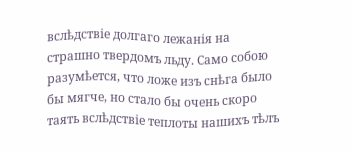вслѣдствіе долгаго лежанія на страшно твердомъ льду. Само собою разумѣется, что ложе изъ снѣга было бы мягче, но стало бы очень скоро таять вслѣдствіе теплоты нашихъ тѣлъ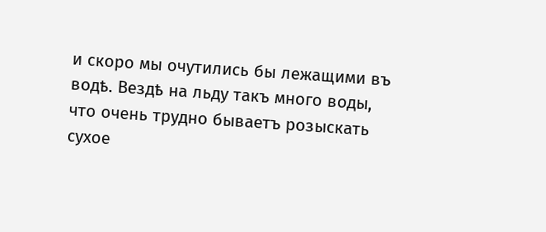и скоро мы очутились бы лежащими въ водѣ. Вездѣ на льду такъ много воды, что очень трудно бываетъ розыскать сухое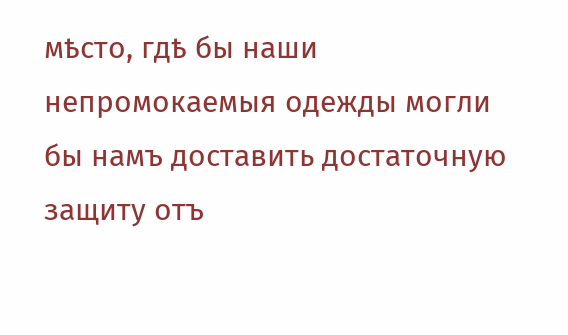мѣсто, гдѣ бы наши непромокаемыя одежды могли бы намъ доставить достаточную защиту отъ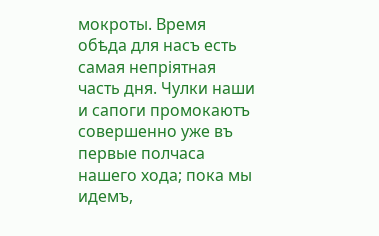мокроты. Время обѣда для насъ есть самая непріятная часть дня. Чулки наши и сапоги промокаютъ совершенно уже въ первые полчаса нашего хода; пока мы идемъ,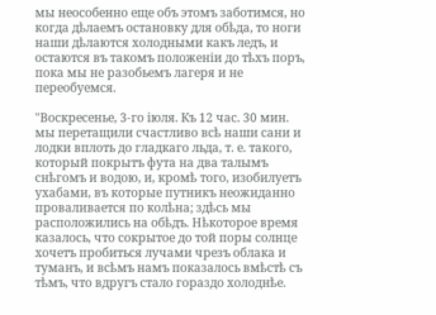мы неособенно еще объ этомъ заботимся, но когда дѣлаемъ остановку для обѣда, то ноги наши дѣлаются холодными какъ ледъ, и остаются въ такомъ положеніи до тѣхъ поръ, пока мы не разобьемъ лагеря и не переобуемся.

"Воскресенье, 3-го іюля. Къ 12 час. 30 мин. мы перетащили счастливо всѣ наши сани и лодки вплоть до гладкаго льда, т. е. такого, который покрытъ фута на два талымъ снѣгомъ и водою, и, кромѣ того, изобилуетъ ухабами, въ которые путникъ неожиданно проваливается по колѣна; здѣсь мы расположились на обѣдъ. Нѣкоторое время казалось, что сокрытое до той поры солнце хочетъ пробиться лучами чрезъ облака и туманъ, и всѣмъ намъ показалось вмѣстѣ съ тѣмъ, что вдругъ стало гораздо холоднѣе.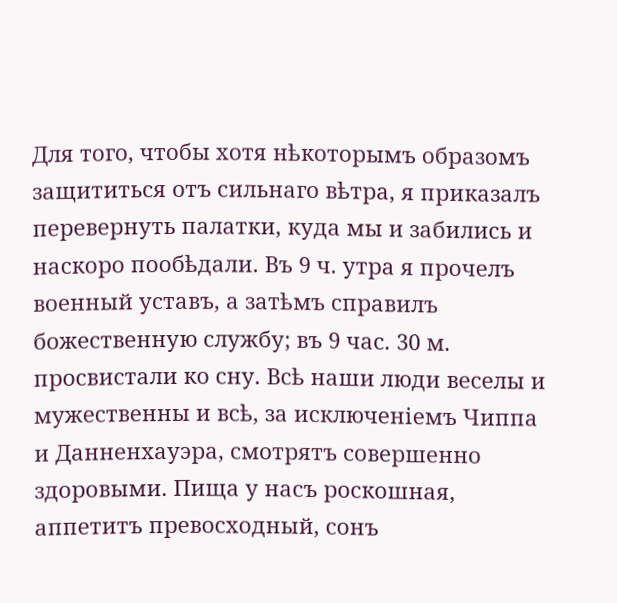Для того, чтобы хотя нѣкоторымъ образомъ защититься отъ сильнаго вѣтра, я приказалъ перевернуть палатки, куда мы и забились и наскоро пообѣдали. Въ 9 ч. утра я прочелъ военный уставъ, а затѣмъ справилъ божественную службу; въ 9 час. 30 м. просвистали ко сну. Всѣ наши люди веселы и мужественны и всѣ, за исключеніемъ Чиппа и Данненхауэра, смотрятъ совершенно здоровыми. Пища у насъ роскошная, аппетитъ превосходный, сонъ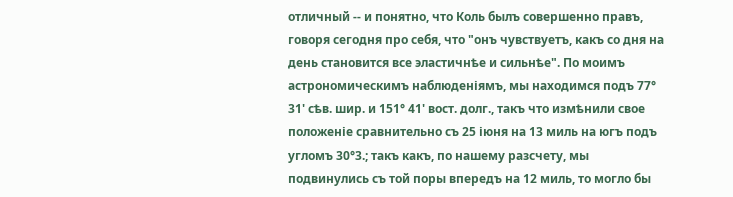отличный -- и понятно, что Коль былъ совершенно правъ, говоря сегодня про себя, что "онъ чувствуетъ, какъ со дня на день становится все эластичнѣе и сильнѣе". По моимъ астрономическимъ наблюденіямъ, мы находимся подъ 77° 31' сѣв. шир. и 151° 41' вост. долг., такъ что измѣнили свое положеніе сравнительно съ 25 іюня на 13 миль на югъ подъ угломъ 30°3.; такъ какъ, по нашему разсчету, мы подвинулись съ той поры впередъ на 12 миль, то могло бы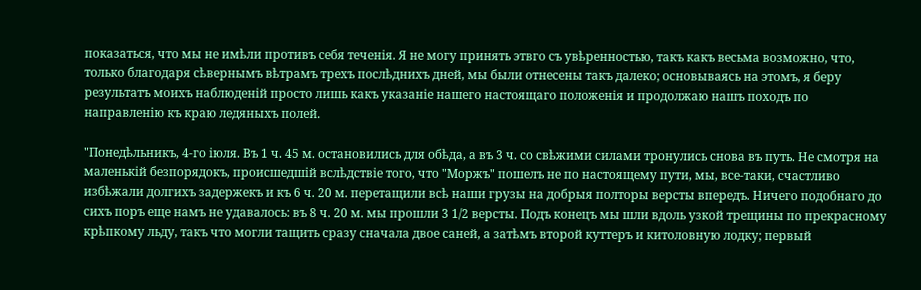показаться, что мы не имѣли противъ себя теченія. Я не могу принять этвго съ увѣренностью, такъ какъ весьма возможно, что, только благодаря сѣвернымъ вѣтрамъ трехъ послѣднихъ дней, мы были отнесены такъ далеко; основываясь на этомъ, я беру результатъ моихъ наблюденій просто лишь какъ указаніе нашего настоящаго положенія и продолжаю нашъ походъ по направленію къ краю ледяныхъ полей.

"Понедѣльникъ, 4-го іюля. Въ 1 ч. 45 м. остановились для обѣда, а въ 3 ч. со свѣжими силами тронулись снова въ путь. Не смотря на маленькій безпорядокъ, происшедшій вслѣдствіе того, что "Моржъ" пошелъ не по настоящему пути, мы, все-таки, счастливо избѣжали долгихъ задержекъ и къ 6 ч. 20 м. перетащили всѣ наши грузы на добрыя полторы версты впередъ. Ничего подобнаго до сихъ поръ еще намъ не удавалось: въ 8 ч. 20 м. мы прошли 3 1/2 версты. Подъ конецъ мы шли вдоль узкой трещины по прекрасному крѣпкому льду, такъ что могли тащить сразу сначала двое саней, а затѣмъ второй куттеръ и китоловную лодку; первый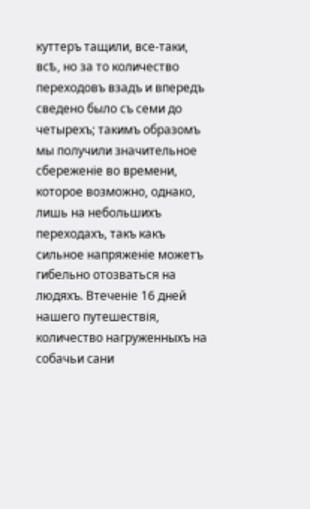куттеръ тащили, все-таки, всѣ, но за то количество переходовъ взадъ и впередъ сведено было съ семи до четырехъ; такимъ образомъ мы получили значительное сбереженіе во времени, которое возможно, однако, лишь на небольшихъ переходахъ, такъ какъ сильное напряженіе можетъ гибельно отозваться на людяхъ. Втеченіе 16 дней нашего путешествія, количество нагруженныхъ на собачьи сани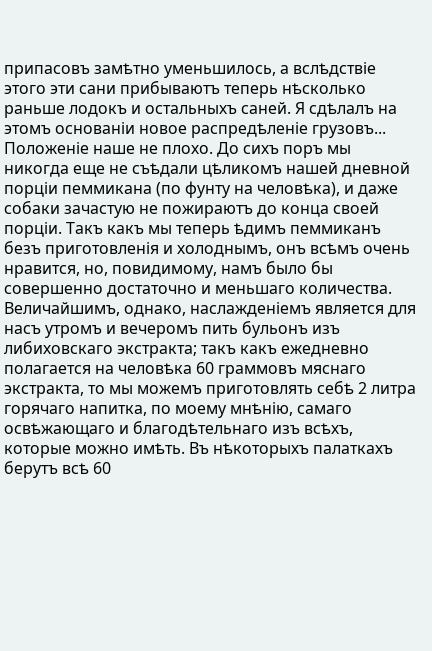припасовъ замѣтно уменьшилось, а вслѣдствіе этого эти сани прибываютъ теперь нѣсколько раньше лодокъ и остальныхъ саней. Я сдѣлалъ на этомъ основаніи новое распредѣленіе грузовъ... Положеніе наше не плохо. До сихъ поръ мы никогда еще не съѣдали цѣликомъ нашей дневной порціи пеммикана (по фунту на человѣка), и даже собаки зачастую не пожираютъ до конца своей порціи. Такъ какъ мы теперь ѣдимъ пеммиканъ безъ приготовленія и холоднымъ, онъ всѣмъ очень нравится, но, повидимому, намъ было бы совершенно достаточно и меньшаго количества. Величайшимъ, однако, наслажденіемъ является для насъ утромъ и вечеромъ пить бульонъ изъ либиховскаго экстракта; такъ какъ ежедневно полагается на человѣка 60 граммовъ мяснаго экстракта, то мы можемъ приготовлять себѣ 2 литра горячаго напитка, по моему мнѣнію, самаго освѣжающаго и благодѣтельнаго изъ всѣхъ, которые можно имѣть. Въ нѣкоторыхъ палаткахъ берутъ всѣ 60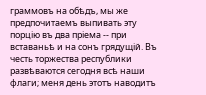граммовъ на обѣдъ, мы же предпочитаемъ выпивать эту порцію въ два пріема -- при вставаньѣ и на сонъ грядущій. Въ честь торжества республики развѣваются сегодня всѣ наши флаги; меня день этотъ наводитъ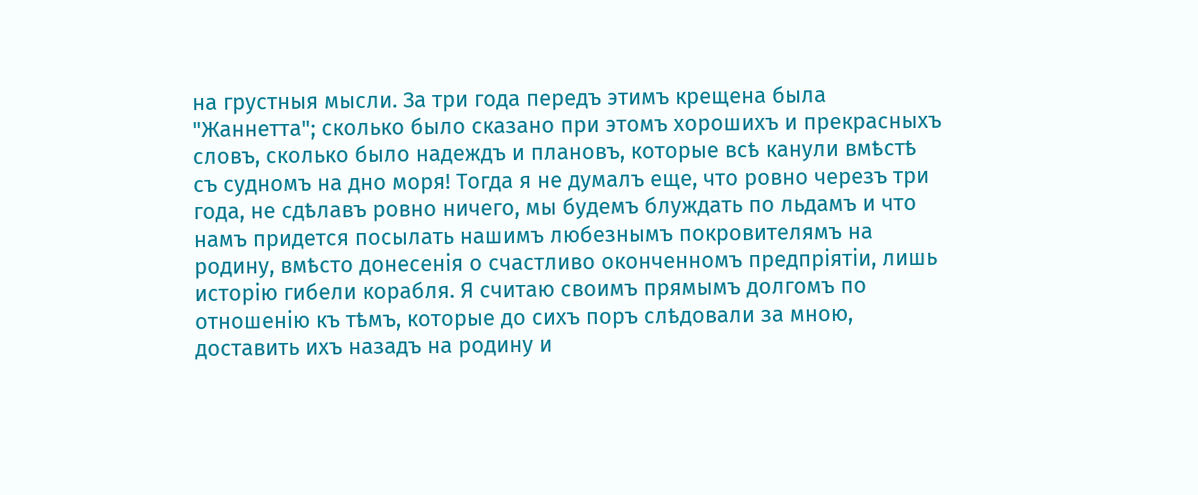на грустныя мысли. За три года передъ этимъ крещена была "Жаннетта"; сколько было сказано при этомъ хорошихъ и прекрасныхъ словъ, сколько было надеждъ и плановъ, которые всѣ канули вмѣстѣ съ судномъ на дно моря! Тогда я не думалъ еще, что ровно черезъ три года, не сдѣлавъ ровно ничего, мы будемъ блуждать по льдамъ и что намъ придется посылать нашимъ любезнымъ покровителямъ на родину, вмѣсто донесенія о счастливо оконченномъ предпріятіи, лишь исторію гибели корабля. Я считаю своимъ прямымъ долгомъ по отношенію къ тѣмъ, которые до сихъ поръ слѣдовали за мною, доставить ихъ назадъ на родину и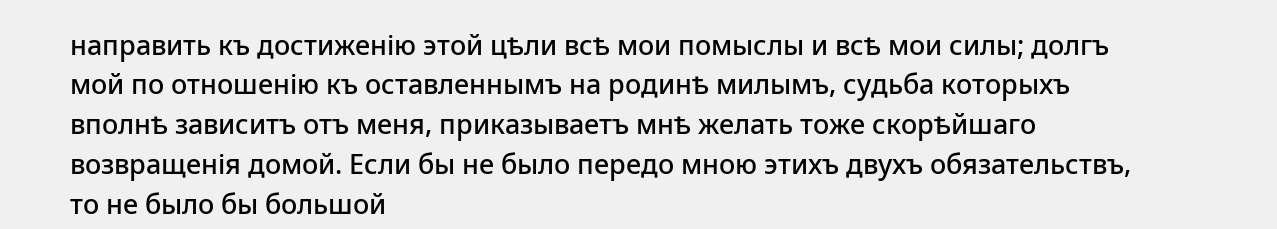направить къ достиженію этой цѣли всѣ мои помыслы и всѣ мои силы; долгъ мой по отношенію къ оставленнымъ на родинѣ милымъ, судьба которыхъ вполнѣ зависитъ отъ меня, приказываетъ мнѣ желать тоже скорѣйшаго возвращенія домой. Если бы не было передо мною этихъ двухъ обязательствъ, то не было бы большой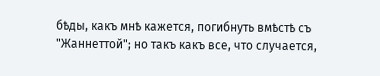бѣды, какъ мнѣ кажется, погибнуть вмѣстѣ съ "Жаннеттой"; но такъ какъ все, что случается,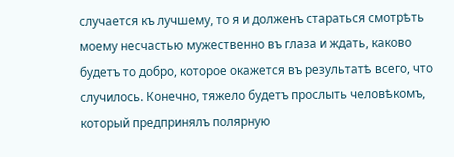случается къ лучшему, то я и долженъ стараться смотрѣть моему несчастью мужественно въ глаза и ждать, каково будетъ то добро, которое окажется въ результатѣ всего, что случилось. Конечно, тяжело будетъ прослыть человѣкомъ, который предпринялъ полярную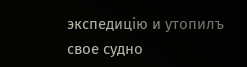экспедицію и утопилъ свое судно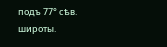подъ 77° сѣв. широты.